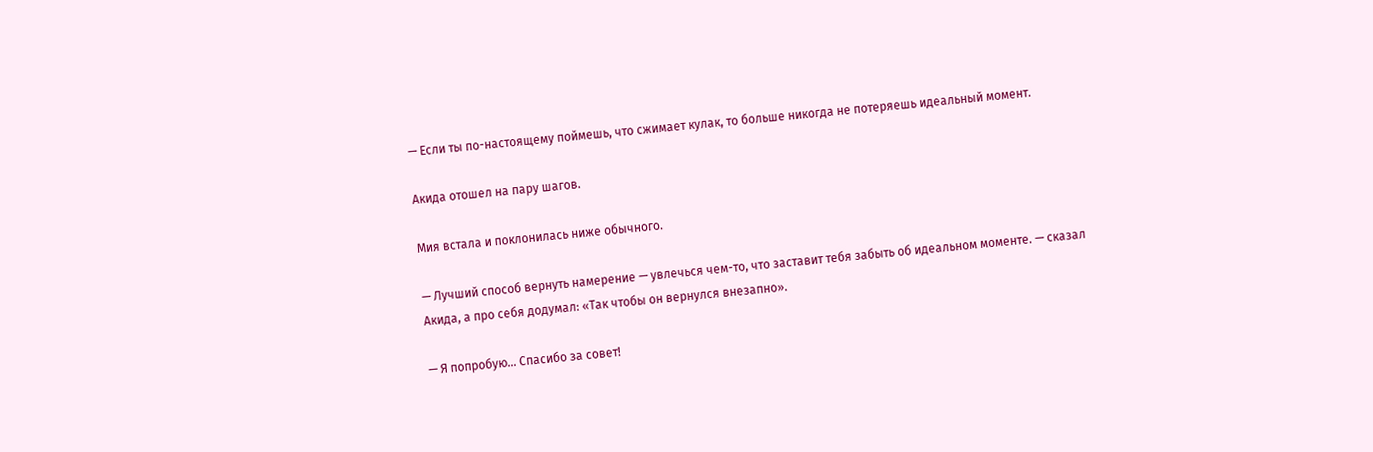— Если ты по-настоящему поймешь, что сжимает кулак, то больше никогда не потеряешь идеальный момент.

Акида отошел на пару шагов.

Мия встала и поклонилась ниже обычного.

— Лучший способ вернуть намерение — увлечься чем-то, что заставит тебя забыть об идеальном моменте. — сказал Акида, а про себя додумал: «Так чтобы он вернулся внезапно».

— Я попробую… Спасибо за совет!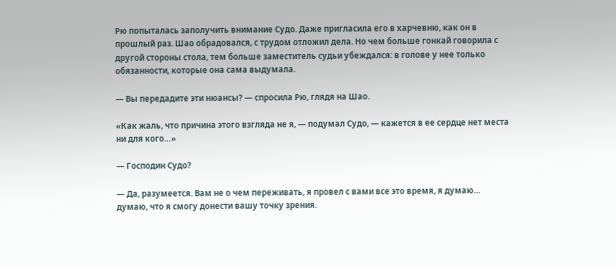Рю попыталась заполучить внимание Судо. Даже пригласила его в харчевню, как он в прошлый раз. Шао обрадовался, с трудом отложил дела. Но чем больше гонкай говорила с другой стороны стола, тем больше заместитель судьи убеждался: в голове у нее только обязанности, которые она сама выдумала.

— Вы передадите эти нюансы? — спросила Рю, глядя на Шао.

«Как жаль, что причина этого взгляда не я, — подумал Судо, — кажется в ее сердце нет места ни для кого…»

— Господин Судо?

— Да, разумеется. Вам не о чем переживать, я провел с вами все это время, я думаю… думаю, что я смогу донести вашу точку зрения.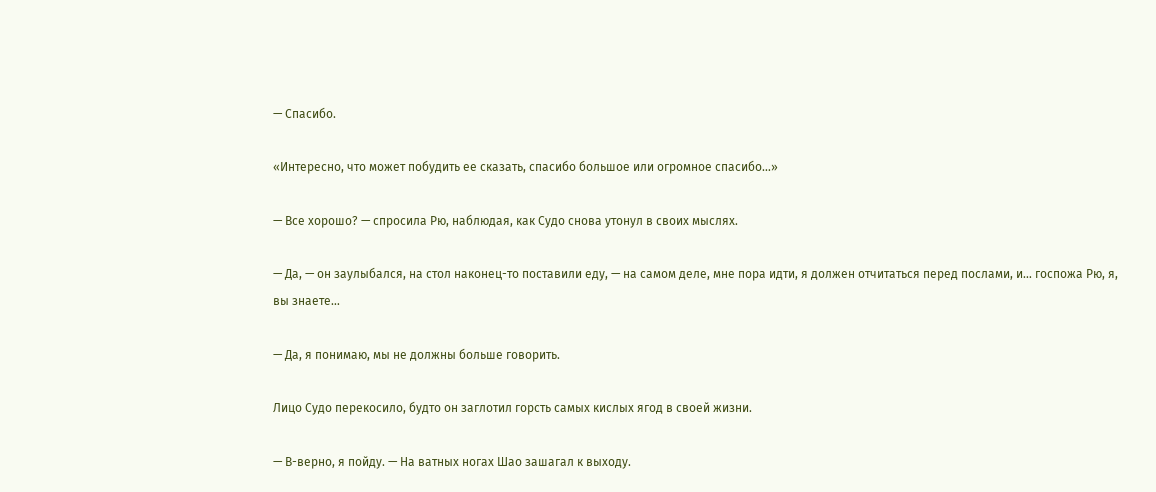— Спасибо.

«Интересно, что может побудить ее сказать, спасибо большое или огромное спасибо…»

— Все хорошо? — спросила Рю, наблюдая, как Судо снова утонул в своих мыслях.

— Да, — он заулыбался, на стол наконец-то поставили еду, — на самом деле, мне пора идти, я должен отчитаться перед послами, и… госпожа Рю, я, вы знаете…

— Да, я понимаю, мы не должны больше говорить.

Лицо Судо перекосило, будто он заглотил горсть самых кислых ягод в своей жизни.

— В-верно, я пойду. — На ватных ногах Шао зашагал к выходу.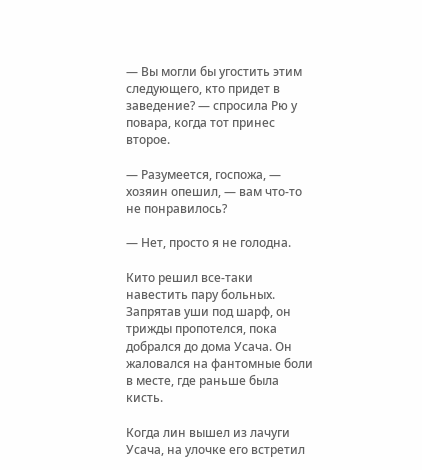— Вы могли бы угостить этим следующего, кто придет в заведение? — спросила Рю у повара, когда тот принес второе.

— Разумеется, госпожа, — хозяин опешил, — вам что-то не понравилось?

— Нет, просто я не голодна.

Кито решил все-таки навестить пару больных. Запрятав уши под шарф, он трижды пропотелся, пока добрался до дома Усача. Он жаловался на фантомные боли в месте, где раньше была кисть.

Когда лин вышел из лачуги Усача, на улочке его встретил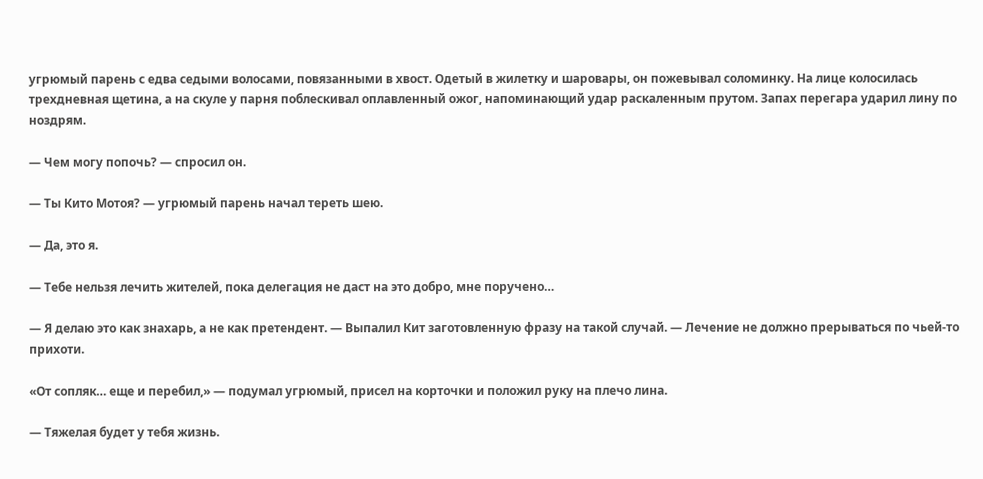угрюмый парень с едва седыми волосами, повязанными в хвост. Одетый в жилетку и шаровары, он пожевывал соломинку. На лице колосилась трехдневная щетина, а на скуле у парня поблескивал оплавленный ожог, напоминающий удар раскаленным прутом. Запах перегара ударил лину по ноздрям.

— Чем могу попочь? — спросил он.

— Ты Кито Мотоя? — угрюмый парень начал тереть шею.

— Да, это я.

— Тебе нельзя лечить жителей, пока делегация не даст на это добро, мне поручено…

— Я делаю это как знахарь, а не как претендент. — Выпалил Кит заготовленную фразу на такой случай. — Лечение не должно прерываться по чьей-то прихоти.

«От сопляк… еще и перебил,» — подумал угрюмый, присел на корточки и положил руку на плечо лина.

— Тяжелая будет у тебя жизнь.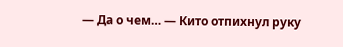— Да о чем… — Кито отпихнул руку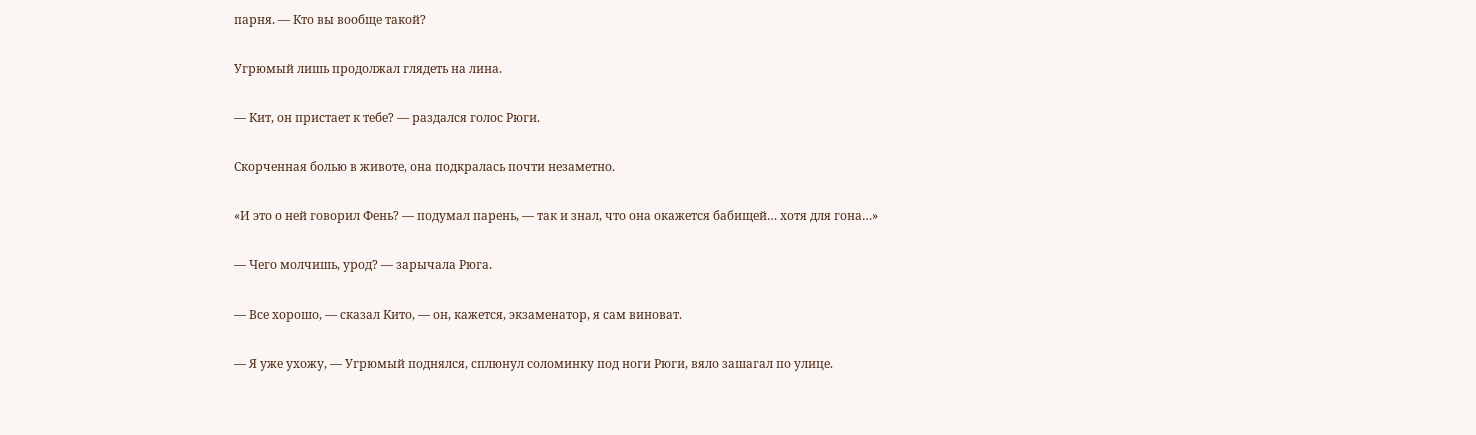парня. — Кто вы вообще такой?

Угрюмый лишь продолжал глядеть на лина.

— Кит, он пристает к тебе? — раздался голос Рюги.

Скорченная болью в животе, она подкралась почти незаметно.

«И это о ней говорил Фень? — подумал парень, — так и знал, что она окажется бабищей… хотя для гона…»

— Чего молчишь, урод? — зарычала Рюга.

— Все хорошо, — сказал Кито, — он, кажется, экзаменатор, я сам виноват.

— Я уже ухожу, — Угрюмый поднялся, сплюнул соломинку под ноги Рюги, вяло зашагал по улице.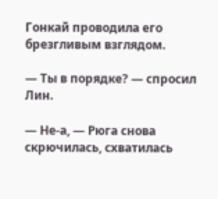Гонкай проводила его брезгливым взглядом.

— Ты в порядке? — спросил Лин.

— Не-а, — Рюга снова скрючилась, схватилась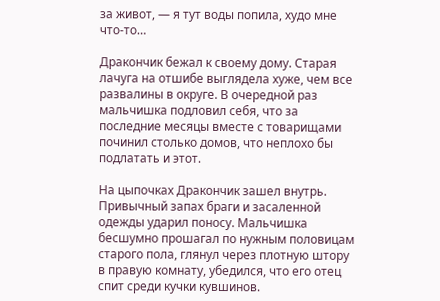за живот, — я тут воды попила, худо мне что-то…

Дракончик бежал к своему дому. Старая лачуга на отшибе выглядела хуже, чем все развалины в округе. В очередной раз мальчишка подловил себя, что за последние месяцы вместе с товарищами починил столько домов, что неплохо бы подлатать и этот.

На цыпочках Дракончик зашел внутрь. Привычный запах браги и засаленной одежды ударил поносу. Мальчишка бесшумно прошагал по нужным половицам старого пола, глянул через плотную штору в правую комнату, убедился, что его отец спит среди кучки кувшинов.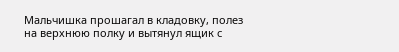Мальчишка прошагал в кладовку, полез на верхнюю полку и вытянул ящик с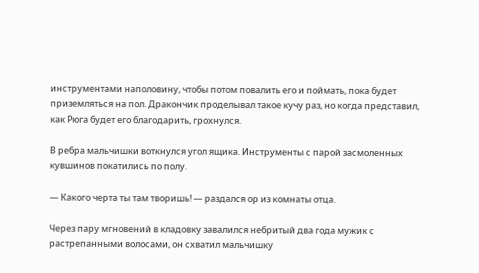инструментами наполовину, чтобы потом повалить его и поймать, пока будет приземляться на пол. Дракончик проделывал такое кучу раз, но когда представил, как Рюга будет его благодарить, грохнулся.

В ребра мальчишки воткнулся угол ящика. Инструменты с парой засмоленных кувшинов покатились по полу.

— Какого черта ты там творишь! — раздался ор из комнаты отца.

Через пару мгновений в кладовку завалился небритый два года мужик с растрепанными волосами, он схватил мальчишку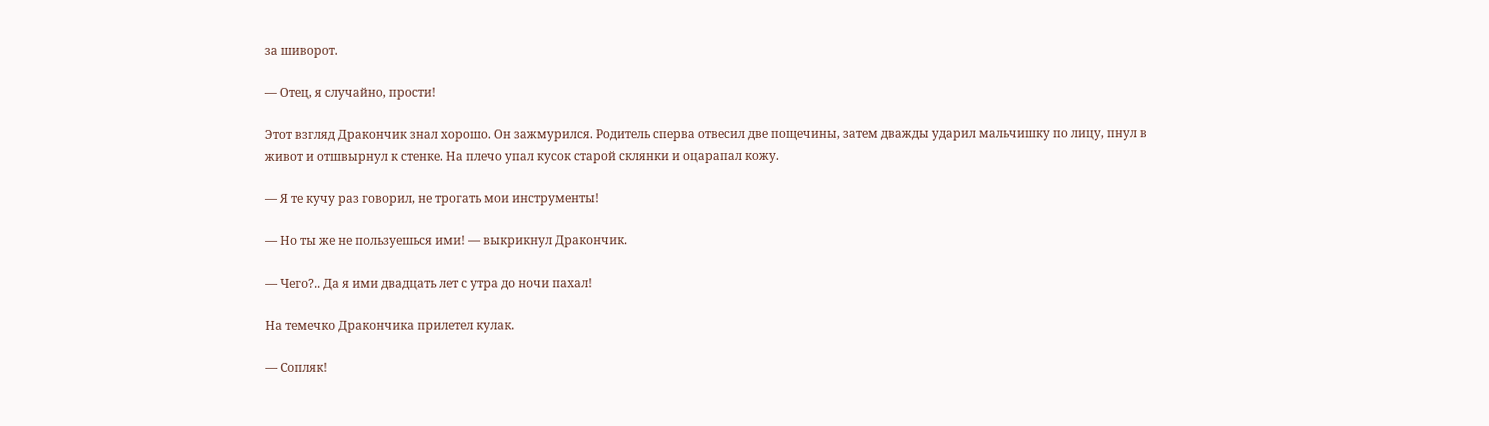за шиворот.

— Отец, я случайно, прости!

Этот взгляд Дракончик знал хорошо. Он зажмурился. Родитель сперва отвесил две пощечины, затем дважды ударил мальчишку по лицу, пнул в живот и отшвырнул к стенке. На плечо упал кусок старой склянки и оцарапал кожу.

— Я те кучу раз говорил, не трогать мои инструменты!

— Но ты же не пользуешься ими! — выкрикнул Дракончик.

— Чего?.. Да я ими двадцать лет с утра до ночи пахал!

На темечко Дракончика прилетел кулак.

— Сопляк!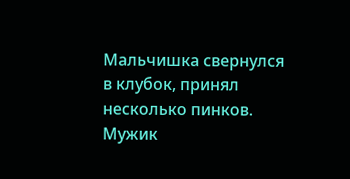Мальчишка свернулся в клубок, принял несколько пинков. Мужик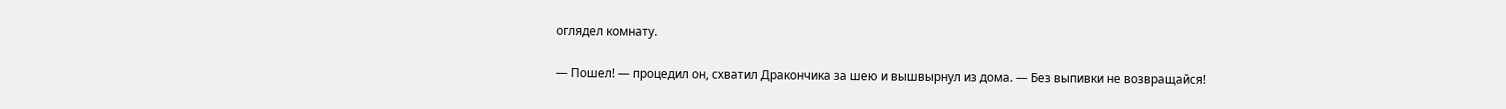оглядел комнату.

— Пошел! — процедил он, схватил Дракончика за шею и вышвырнул из дома. — Без выпивки не возвращайся!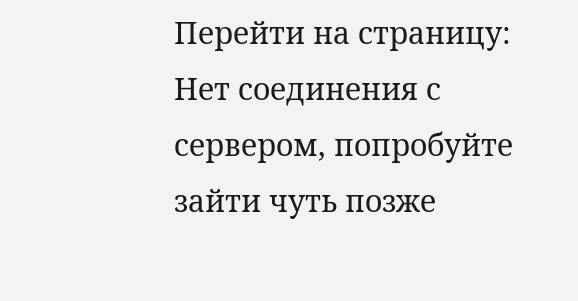Перейти на страницу:
Нет соединения с сервером, попробуйте зайти чуть позже